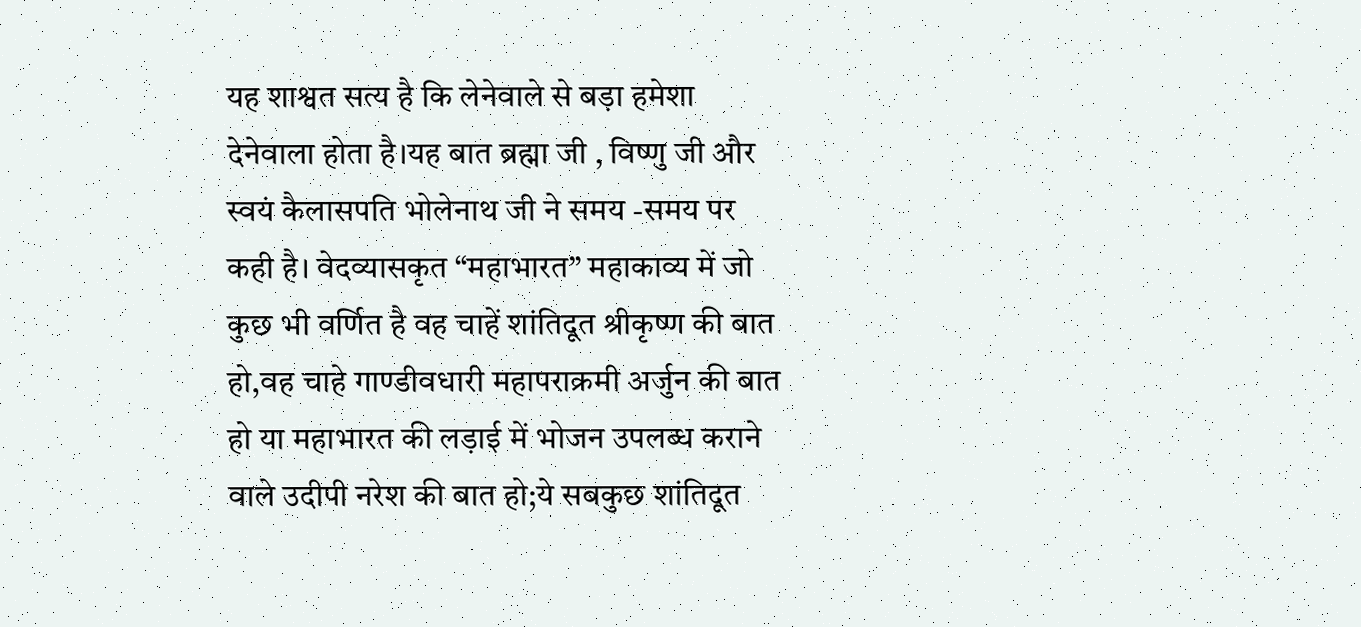यह शाश्वत सत्य है कि लेनेवाले से बड़ा हमेशा देनेवाला होता है।यह बात ब्रह्मा जी , विष्णु जी और स्वयं कैलासपति भोलेनाथ जी ने समय -समय पर कही है। वेदव्यासकृत “महाभारत” महाकाव्य में जो कुछ भी वर्णित है वह चाहें शांतिदूत श्रीकृष्ण की बात हो,वह चाहे गाण्डीवधारी महापराक्रमी अर्जुन की बात हो या महाभारत की लड़ाई में भोजन उपलब्ध कराने वाले उदीपी नरेश की बात हो;ये सबकुछ शांतिदूत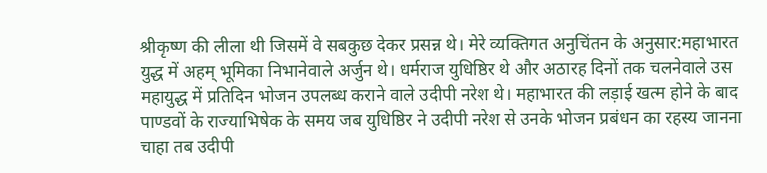श्रीकृष्ण की लीला थी जिसमें वे सबकुछ देकर प्रसन्न थे। मेरे व्यक्तिगत अनुचिंतन के अनुसार:महाभारत युद्ध में अहम् भूमिका निभानेवाले अर्जुन थे। धर्मराज युधिष्ठिर थे और अठारह दिनों तक चलनेवाले उस महायुद्ध में प्रतिदिन भोजन उपलब्ध कराने वाले उदीपी नरेश थे। महाभारत की लड़ाई खत्म होने के बाद पाण्डवों के राज्याभिषेक के समय जब युधिष्ठिर ने उदीपी नरेश से उनके भोजन प्रबंधन का रहस्य जानना चाहा तब उदीपी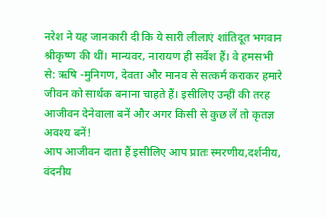नरेश ने यह जानकारी दी कि ये सारी लीलाएं शांतिदूत भगवान श्रीकृष्ण की थीं। मान्यवर, नारायण ही सर्वेश हैं। वे हमसभी से: ऋषि -मुनिगण, देवता और मानव से सत्कर्म कराकर हमारे जीवन को सार्थक बनाना चाहते हैं। इसीलिए उन्हीं की तरह आजीवन देनेवाला बनें और अगर किसी से कुछ लें तो कृतज्ञ अवश्य बनें!
आप आजीवन दाता हैं इसीलिए आप प्रातः स्मरणीय,दर्शनीय, वंदनीय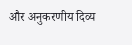और अनुकरणीय दिव्य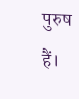पुरुष हैं।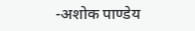-अशोक पाण्डेय